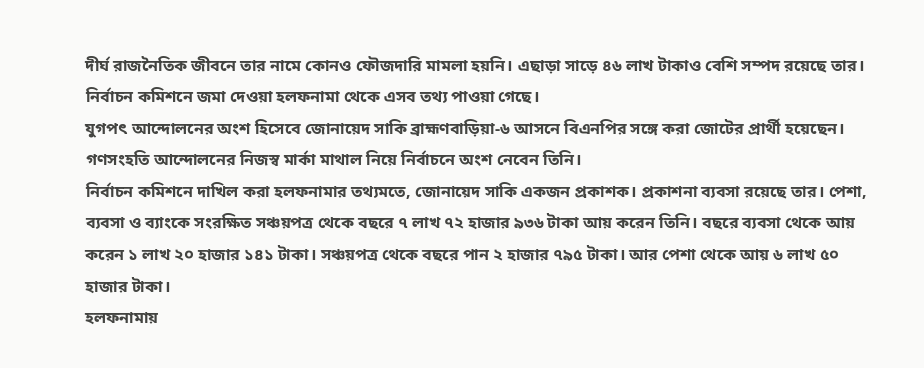দীর্ঘ রাজনৈতিক জীবনে তার নামে কোনও ফৌজদারি মামলা হয়নি। এছাড়া সাড়ে ৪৬ লাখ টাকাও বেশি সম্পদ রয়েছে তার। নির্বাচন কমিশনে জমা দেওয়া হলফনামা থেকে এসব তথ্য পাওয়া গেছে।
যুগপৎ আন্দোলনের অংশ হিসেবে জোনায়েদ সাকি ব্রাহ্মণবাড়িয়া-৬ আসনে বিএনপির সঙ্গে করা জোটের প্রার্থী হয়েছেন। গণসংহতি আন্দোলনের নিজস্ব মার্কা মাথাল নিয়ে নির্বাচনে অংশ নেবেন তিনি।
নির্বাচন কমিশনে দাখিল করা হলফনামার তথ্যমতে, জোনায়েদ সাকি একজন প্রকাশক। প্রকাশনা ব্যবসা রয়েছে তার। পেশা, ব্যবসা ও ব্যাংকে সংরক্ষিত সঞ্চয়পত্র থেকে বছরে ৭ লাখ ৭২ হাজার ৯৩৬ টাকা আয় করেন তিনি। বছরে ব্যবসা থেকে আয় করেন ১ লাখ ২০ হাজার ১৪১ টাকা। সঞ্চয়পত্র থেকে বছরে পান ২ হাজার ৭৯৫ টাকা। আর পেশা থেকে আয় ৬ লাখ ৫০ হাজার টাকা।
হলফনামায়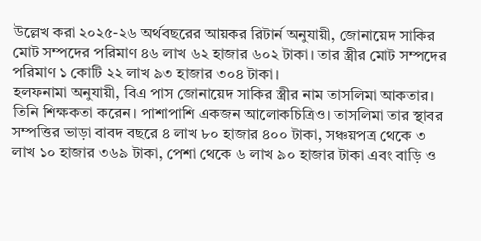উল্লেখ করা ২০২৫-২৬ অর্থবছরের আয়কর রিটার্ন অনুযায়ী, জোনায়েদ সাকির মোট সম্পদের পরিমাণ ৪৬ লাখ ৬২ হাজার ৬০২ টাকা। তার স্ত্রীর মোট সম্পদের পরিমাণ ১ কোটি ২২ লাখ ৯৩ হাজার ৩০৪ টাকা।
হলফনামা অনুযায়ী, বিএ পাস জোনায়েদ সাকির স্ত্রীর নাম তাসলিমা আকতার। তিনি শিক্ষকতা করেন। পাশাপাশি একজন আলোকচিত্রিও। তাসলিমা তার স্থাবর সম্পত্তির ভাড়া বাবদ বছরে ৪ লাখ ৮০ হাজার ৪০০ টাকা, সঞ্চয়পত্র থেকে ৩ লাখ ১০ হাজার ৩৬৯ টাকা, পেশা থেকে ৬ লাখ ৯০ হাজার টাকা এবং বাড়ি ও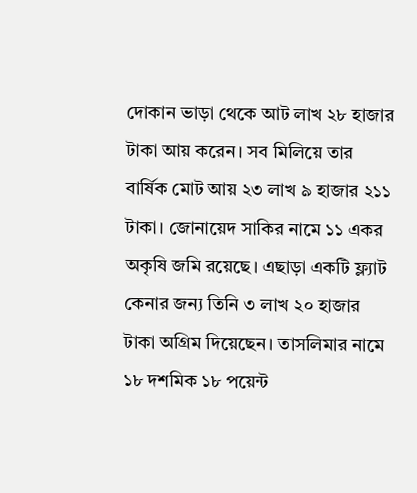দোকান ভাড়া থেকে আট লাখ ২৮ হাজার টাকা আয় করেন। সব মিলিয়ে তার বার্ষিক মোট আয় ২৩ লাখ ৯ হাজার ২১১ টাকা। জোনায়েদ সাকির নামে ১১ একর অকৃষি জমি রয়েছে। এছাড়া একটি ফ্ল্যাট কেনার জন্য তিনি ৩ লাখ ২০ হাজার টাকা অগ্রিম দিয়েছেন। তাসলিমার নামে ১৮ দশমিক ১৮ পয়েন্ট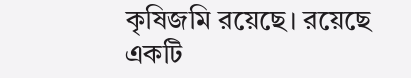কৃষিজমি রয়েছে। রয়েছে একটি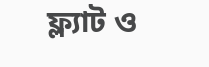ফ্ল্যাট ও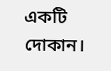একটি দোকান।